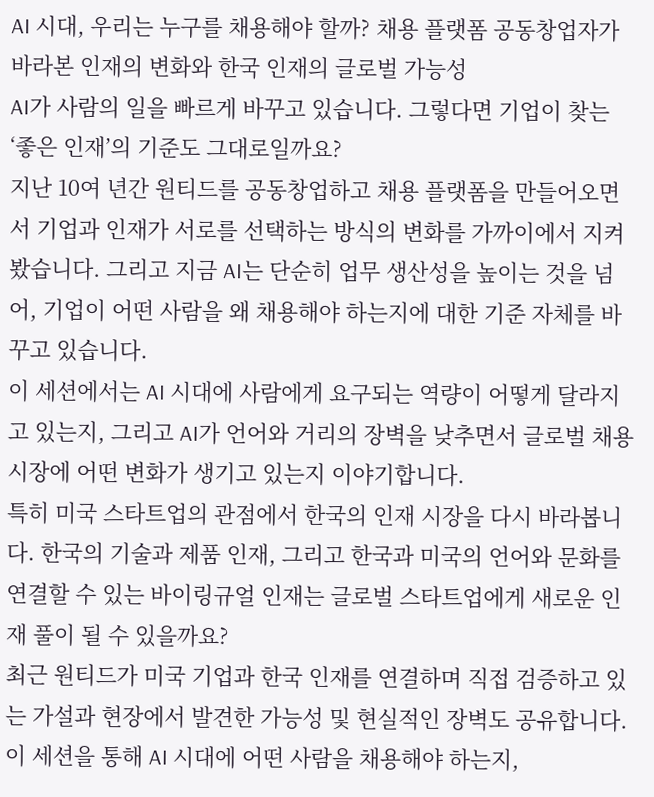AI 시대, 우리는 누구를 채용해야 할까? 채용 플랫폼 공동창업자가 바라본 인재의 변화와 한국 인재의 글로벌 가능성
AI가 사람의 일을 빠르게 바꾸고 있습니다. 그렇다면 기업이 찾는 ‘좋은 인재’의 기준도 그대로일까요?
지난 10여 년간 원티드를 공동창업하고 채용 플랫폼을 만들어오면서 기업과 인재가 서로를 선택하는 방식의 변화를 가까이에서 지켜봤습니다. 그리고 지금 AI는 단순히 업무 생산성을 높이는 것을 넘어, 기업이 어떤 사람을 왜 채용해야 하는지에 대한 기준 자체를 바꾸고 있습니다.
이 세션에서는 AI 시대에 사람에게 요구되는 역량이 어떻게 달라지고 있는지, 그리고 AI가 언어와 거리의 장벽을 낮추면서 글로벌 채용 시장에 어떤 변화가 생기고 있는지 이야기합니다.
특히 미국 스타트업의 관점에서 한국의 인재 시장을 다시 바라봅니다. 한국의 기술과 제품 인재, 그리고 한국과 미국의 언어와 문화를 연결할 수 있는 바이링규얼 인재는 글로벌 스타트업에게 새로운 인재 풀이 될 수 있을까요?
최근 원티드가 미국 기업과 한국 인재를 연결하며 직접 검증하고 있는 가설과 현장에서 발견한 가능성 및 현실적인 장벽도 공유합니다.
이 세션을 통해 AI 시대에 어떤 사람을 채용해야 하는지,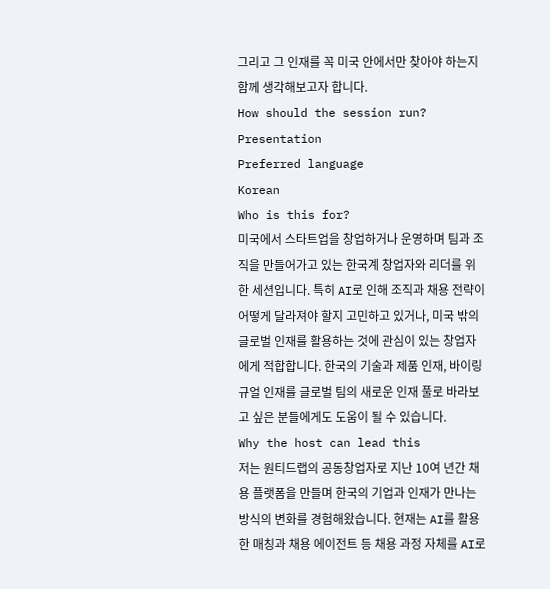그리고 그 인재를 꼭 미국 안에서만 찾아야 하는지 함께 생각해보고자 합니다.
How should the session run?
Presentation
Preferred language
Korean
Who is this for?
미국에서 스타트업을 창업하거나 운영하며 팀과 조직을 만들어가고 있는 한국계 창업자와 리더를 위한 세션입니다. 특히 AI로 인해 조직과 채용 전략이 어떻게 달라져야 할지 고민하고 있거나, 미국 밖의 글로벌 인재를 활용하는 것에 관심이 있는 창업자에게 적합합니다. 한국의 기술과 제품 인재, 바이링규얼 인재를 글로벌 팀의 새로운 인재 풀로 바라보고 싶은 분들에게도 도움이 될 수 있습니다.
Why the host can lead this
저는 원티드랩의 공동창업자로 지난 10여 년간 채용 플랫폼을 만들며 한국의 기업과 인재가 만나는 방식의 변화를 경험해왔습니다. 현재는 AI를 활용한 매칭과 채용 에이전트 등 채용 과정 자체를 AI로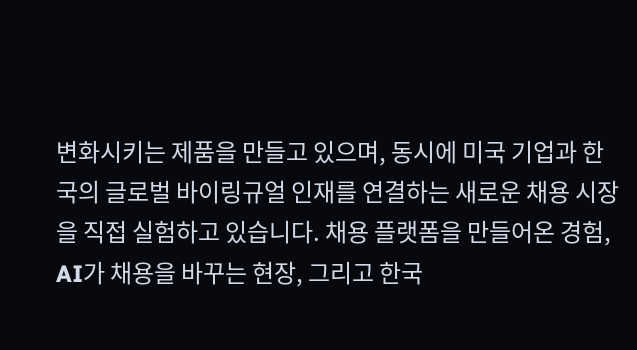변화시키는 제품을 만들고 있으며, 동시에 미국 기업과 한국의 글로벌 바이링규얼 인재를 연결하는 새로운 채용 시장을 직접 실험하고 있습니다. 채용 플랫폼을 만들어온 경험, AI가 채용을 바꾸는 현장, 그리고 한국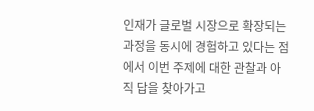인재가 글로벌 시장으로 확장되는 과정을 동시에 경험하고 있다는 점에서 이번 주제에 대한 관찰과 아직 답을 찾아가고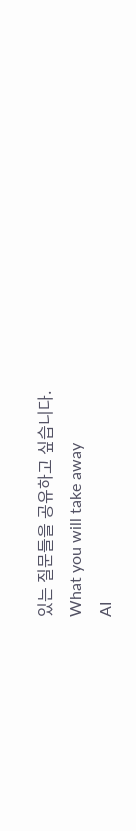있는 질문들을 공유하고 싶습니다.
What you will take away
AI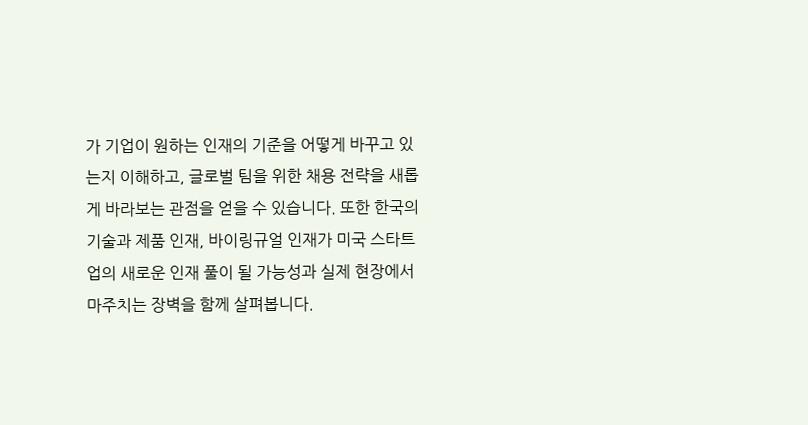가 기업이 원하는 인재의 기준을 어떻게 바꾸고 있는지 이해하고, 글로벌 팀을 위한 채용 전략을 새롭게 바라보는 관점을 얻을 수 있습니다. 또한 한국의 기술과 제품 인재, 바이링규얼 인재가 미국 스타트업의 새로운 인재 풀이 될 가능성과 실제 현장에서 마주치는 장벽을 함께 살펴봅니다.